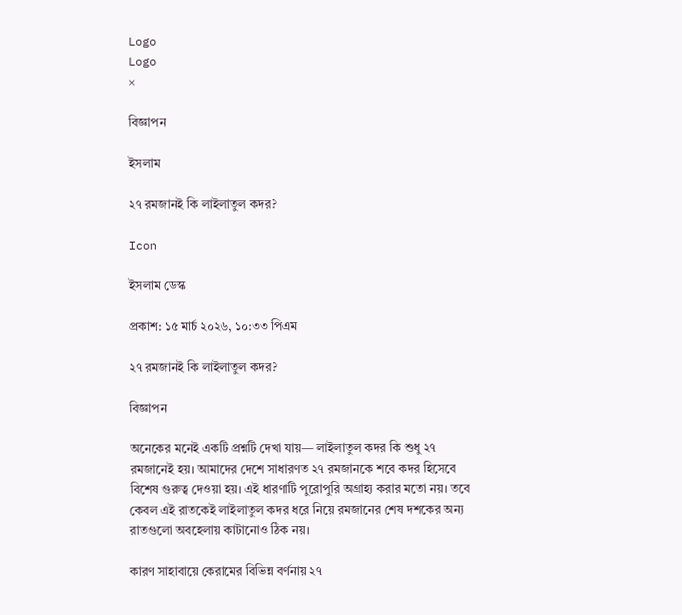Logo
Logo
×

বিজ্ঞাপন

ইসলাম

২৭ রমজানই কি লাইলাতুল কদর?

Icon

ইসলাম ডেস্ক

প্রকাশ: ১৫ মার্চ ২০২৬, ১০:৩৩ পিএম

২৭ রমজানই কি লাইলাতুল কদর?

বিজ্ঞাপন

অনেকের মনেই একটি প্রশ্নটি দেখা যায়— লাইলাতুল কদর কি শুধু ২৭ রমজানেই হয়। আমাদের দেশে সাধারণত ২৭ রমজানকে শবে কদর হিসেবে বিশেষ গুরুত্ব দেওয়া হয়। এই ধারণাটি পুরোপুরি অগ্রাহ্য করার মতো নয়। তবে কেবল এই রাতকেই লাইলাতুল কদর ধরে নিয়ে রমজানের শেষ দশকের অন্য রাতগুলো অবহেলায় কাটানোও ঠিক নয়।

কারণ সাহাবায়ে কেরামের বিভিন্ন বর্ণনায় ২৭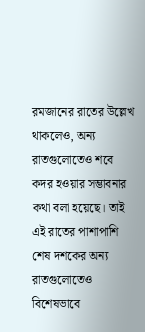রমজানের রাতের উল্লেখ থাকলেও, অন্য রাতগুলোতেও শবে কদর হওয়ার সম্ভাবনার কথা বলা হয়েছে। তাই এই রাতের পাশাপাশি শেষ দশকের অন্য রাতগুলোতেও বিশেষভাবে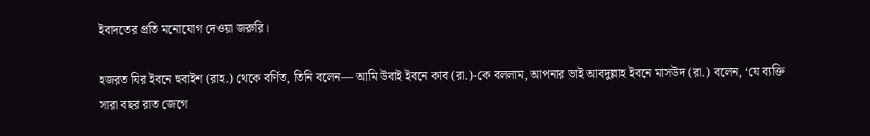ইবাদতের প্রতি মনোযোগ দেওয়া জরুরি।

হজরত যির ইবনে হুবাইশ (রাহ.) থেকে বর্ণিত, তিনি বলেন— আমি উবাই ইবনে কাব (রা.)-কে বললাম, আপনার ভাই আবদুল্লাহ ইবনে মাসউদ (রা.) বলেন, ‘যে ব্যক্তি সারা বছর রাত জেগে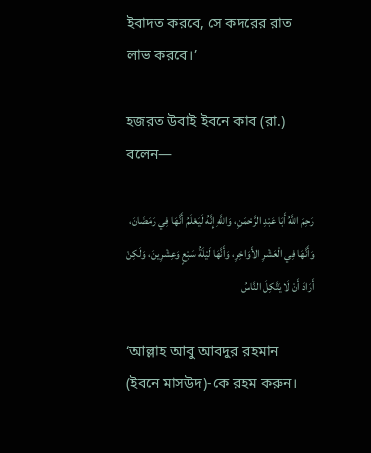ইবাদত করবে, সে কদরের রাত লাভ করবে।’

হজরত উবাই ইবনে কাব (রা.) বলেন—

رَحِمَ اللَّهُ أَبَا عَبْدِ الرَّحْمَنِ، وَاللَّهِ إِنَّهُ لَيَعْلَمُ أَنَّهَا فِي رَمَضَانَ، وَأَنَّهَا فِي الْعَشْرِ الأَوَاخِرِ، وَأَنَّهَا لَيْلَةُ سَبْعٍ وَعِشْرِينَ، وَلَكِنْ أَرَادَ أَنْ لَا يَتَّكِلَ النَّاسُ

‘আল্লাহ আবু আবদুর রহমান (ইবনে মাসউদ)-কে রহম করুন।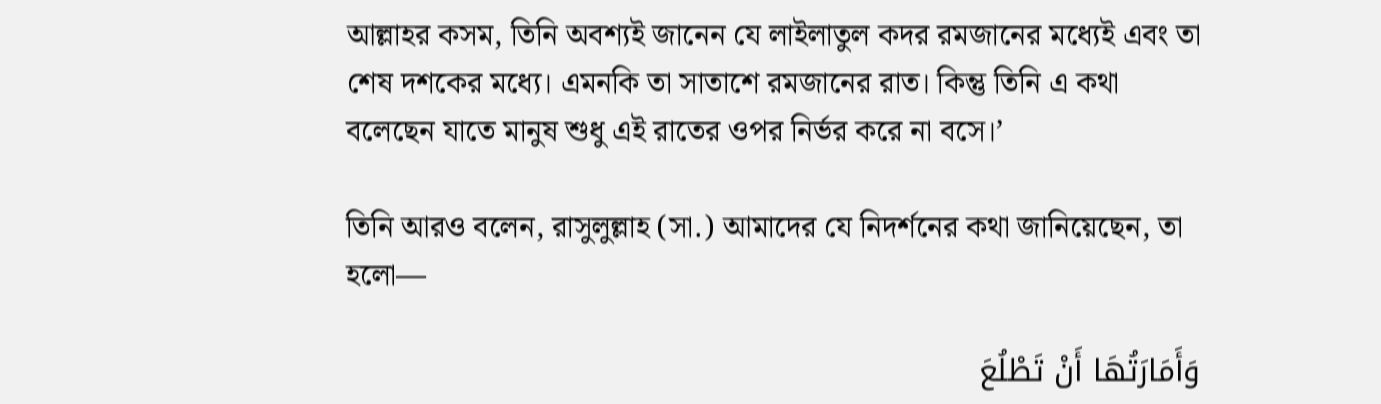আল্লাহর কসম, তিনি অবশ্যই জানেন যে লাইলাতুল কদর রমজানের মধ্যেই এবং তা শেষ দশকের মধ্যে। এমনকি তা সাতাশে রমজানের রাত। কিন্তু তিনি এ কথা বলেছেন যাতে মানুষ শুধু এই রাতের ওপর নির্ভর করে না বসে।’

তিনি আরও বলেন, রাসুলুল্লাহ (সা.) আমাদের যে নিদর্শনের কথা জানিয়েছেন, তা হলো—

وَأَمَارَتُهَا أَنْ تَطْلُعَ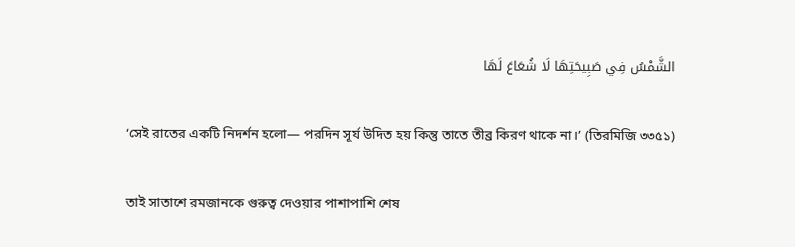الشَّمْسُ فِي صَبِيحَتِهَا لَا شُعَاعَ لَهَا

‘সেই রাতের একটি নিদর্শন হলো— পরদিন সূর্য উদিত হয় কিন্তু তাতে তীব্র কিরণ থাকে না।’ (তিরমিজি ৩৩৫১)

তাই সাতাশে রমজানকে গুরুত্ব দেওয়ার পাশাপাশি শেষ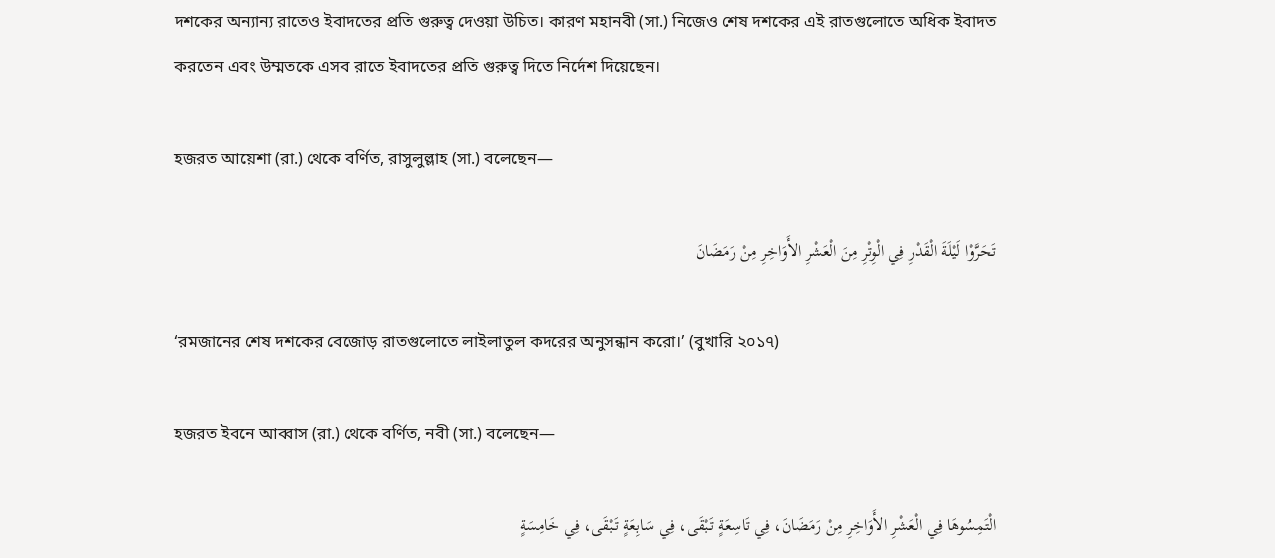দশকের অন্যান্য রাতেও ইবাদতের প্রতি গুরুত্ব দেওয়া উচিত। কারণ মহানবী (সা.) নিজেও শেষ দশকের এই রাতগুলোতে অধিক ইবাদত করতেন এবং উম্মতকে এসব রাতে ইবাদতের প্রতি গুরুত্ব দিতে নির্দেশ দিয়েছেন।

হজরত আয়েশা (রা.) থেকে বর্ণিত, রাসুলুল্লাহ (সা.) বলেছেন—

تَحَرَّوْا لَيْلَةَ الْقَدْرِ فِي الْوِتْرِ مِنَ الْعَشْرِ الأَوَاخِرِ مِنْ رَمَضَانَ

‘রমজানের শেষ দশকের বেজোড় রাতগুলোতে লাইলাতুল কদরের অনুসন্ধান করো।’ (বুখারি ২০১৭)

হজরত ইবনে আব্বাস (রা.) থেকে বর্ণিত, নবী (সা.) বলেছেন—

الْتَمِسُوهَا فِي الْعَشْرِ الأَوَاخِرِ مِنْ رَمَضَانَ، فِي تَاسِعَةٍ تَبْقَى، فِي سَابِعَةٍ تَبْقَى، فِي خَامِسَةٍ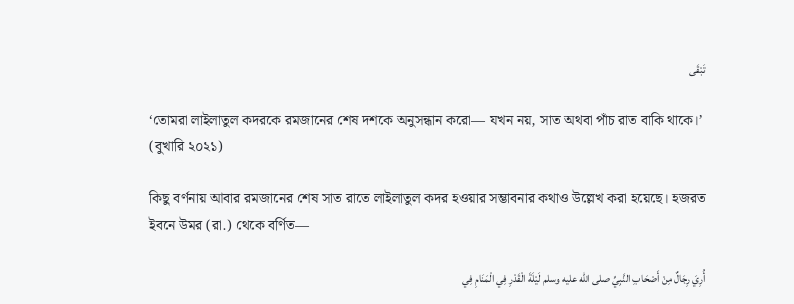تَبْقَى

‘তোমরা লাইলাতুল কদরকে রমজানের শেষ দশকে অনুসন্ধান করো— যখন নয়, সাত অথবা পাঁচ রাত বাকি থাকে।’ (বুখারি ২০২১)

কিছু বর্ণনায় আবার রমজানের শেষ সাত রাতে লাইলাতুল কদর হওয়ার সম্ভাবনার কথাও উল্লেখ করা হয়েছে। হজরত ইবনে উমর (রা.) থেকে বর্ণিত—

أُرِيَ رِجَالٌ مِنْ أَصْحَابِ النَّبِيِّ صلى الله عليه وسلم لَيْلَةَ الْقَدْرِ فِي الْمَنَامِ فِي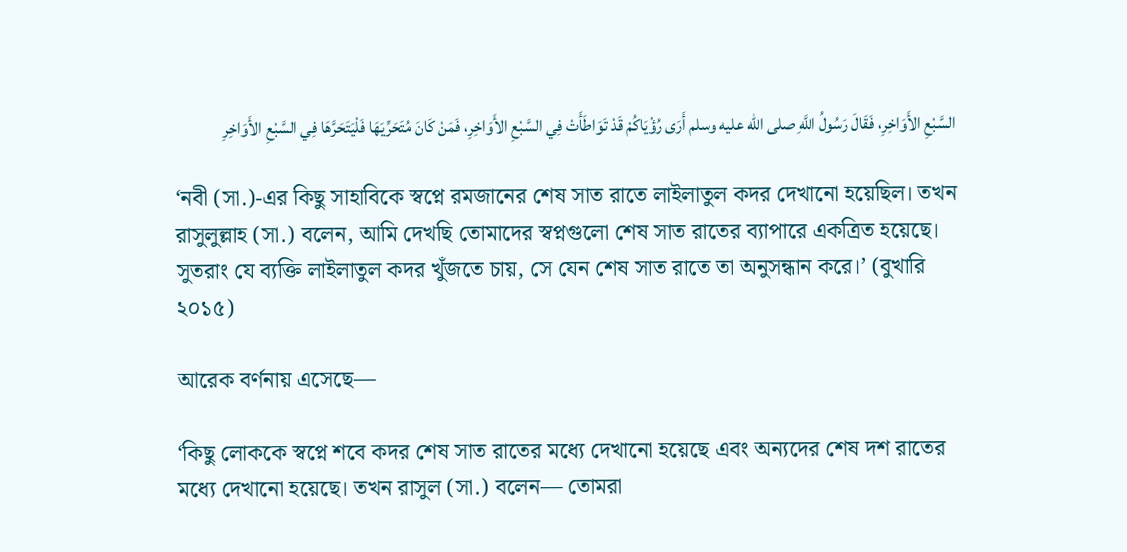السَّبْعِ الأَوَاخِرِ، فَقَالَ رَسُولُ اللَّهِ صلى الله عليه وسلم أَرَى رُؤْيَاكُمْ قَدْ تَوَاطَأَتْ فِي السَّبْعِ الأَوَاخِرِ، فَمَنْ كَانَ مُتَحَرِّيَهَا فَلْيَتَحَرَّهَا فِي السَّبْعِ الأَوَاخِرِ

‘নবী (সা.)-এর কিছু সাহাবিকে স্বপ্নে রমজানের শেষ সাত রাতে লাইলাতুল কদর দেখানো হয়েছিল। তখন রাসুলুল্লাহ (সা.) বলেন, আমি দেখছি তোমাদের স্বপ্নগুলো শেষ সাত রাতের ব্যাপারে একত্রিত হয়েছে। সুতরাং যে ব্যক্তি লাইলাতুল কদর খুঁজতে চায়, সে যেন শেষ সাত রাতে তা অনুসন্ধান করে।’ (বুখারি ২০১৫)

আরেক বর্ণনায় এসেছে—

‘কিছু লোককে স্বপ্নে শবে কদর শেষ সাত রাতের মধ্যে দেখানো হয়েছে এবং অন্যদের শেষ দশ রাতের মধ্যে দেখানো হয়েছে। তখন রাসুল (সা.) বলেন— তোমরা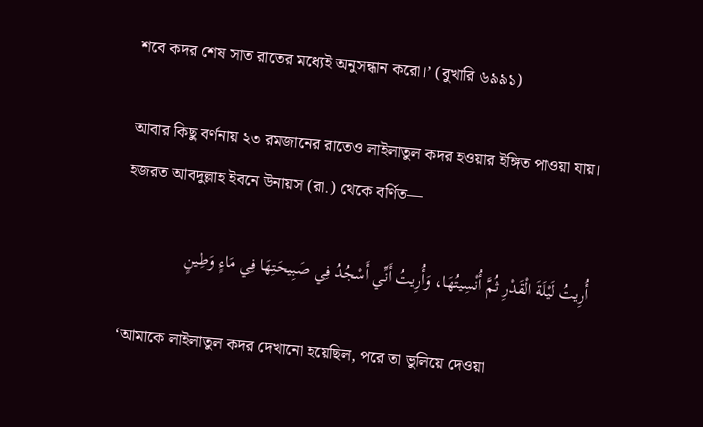শবে কদর শেষ সাত রাতের মধ্যেই অনুসন্ধান করো।’ (বুখারি ৬৯৯১)

আবার কিছু বর্ণনায় ২৩ রমজানের রাতেও লাইলাতুল কদর হওয়ার ইঙ্গিত পাওয়া যায়। হজরত আবদুল্লাহ ইবনে উনায়স (রা.) থেকে বর্ণিত—

أُرِيتُ لَيْلَةَ الْقَدْرِ ثُمَّ أُنْسِيتُهَا، وَأُرِيتُ أَنِّي أَسْجُدُ فِي صَبِيحَتِهَا فِي مَاءٍ وَطِينٍ

‘আমাকে লাইলাতুল কদর দেখানো হয়েছিল, পরে তা ভুলিয়ে দেওয়া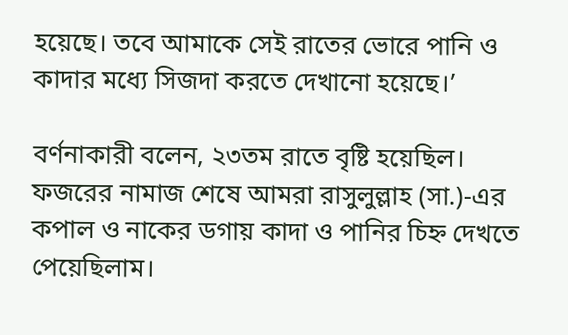হয়েছে। তবে আমাকে সেই রাতের ভোরে পানি ও কাদার মধ্যে সিজদা করতে দেখানো হয়েছে।’

বর্ণনাকারী বলেন, ২৩তম রাতে বৃষ্টি হয়েছিল। ফজরের নামাজ শেষে আমরা রাসুলুল্লাহ (সা.)-এর কপাল ও নাকের ডগায় কাদা ও পানির চিহ্ন দেখতে পেয়েছিলাম।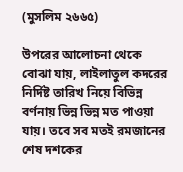(মুসলিম ২৬৬৫)

উপরের আলোচনা থেকে বোঝা যায়, লাইলাতুল কদরের নির্দিষ্ট তারিখ নিয়ে বিভিন্ন বর্ণনায় ভিন্ন ভিন্ন মত পাওয়া যায়। তবে সব মতই রমজানের শেষ দশকের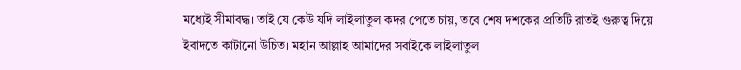মধ্যেই সীমাবদ্ধ। তাই যে কেউ যদি লাইলাতুল কদর পেতে চায়, তবে শেষ দশকের প্রতিটি রাতই গুরুত্ব দিয়ে ইবাদতে কাটানো উচিত। মহান আল্লাহ আমাদের সবাইকে লাইলাতুল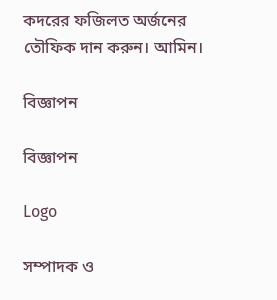কদরের ফজিলত অর্জনের তৌফিক দান করুন। আমিন।

বিজ্ঞাপন

বিজ্ঞাপন

Logo

সম্পাদক ও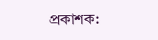প্রকাশক: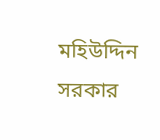মহিউদ্দিন সরকার